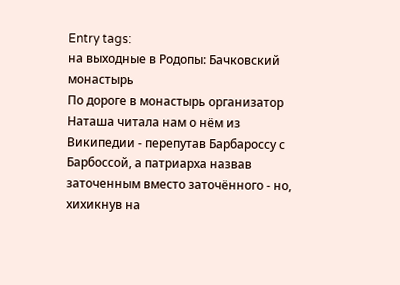Entry tags:
на выходные в Родопы: Бачковский монастырь
По дороге в монастырь организатор Наташа читала нам о нём из Википедии - перепутав Барбароссу с Барбоссой, а патриарха назвав заточенным вместо заточённого - но, хихикнув на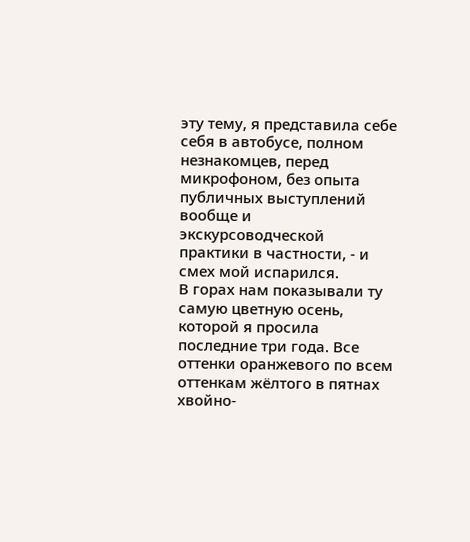эту тему, я представила себе себя в автобусе, полном незнакомцев, перед микрофоном, без опыта публичных выступлений вообще и экскурсоводческой практики в частности, - и смех мой испарился.
В горах нам показывали ту самую цветную осень, которой я просила последние три года. Все оттенки оранжевого по всем оттенкам жёлтого в пятнах хвойно-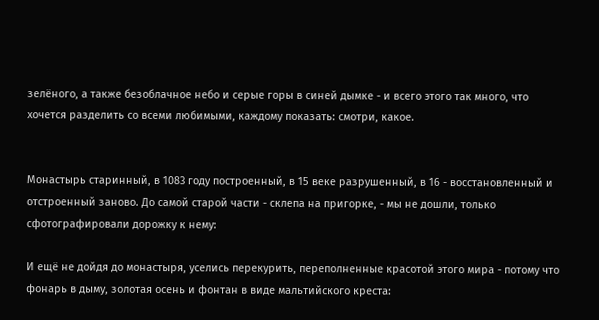зелёного, а также безоблачное небо и серые горы в синей дымке - и всего этого так много, что хочется разделить со всеми любимыми, каждому показать: смотри, какое.


Монастырь старинный, в 1083 году построенный, в 15 веке разрушенный, в 16 - восстановленный и отстроенный заново. До самой старой части - склепа на пригорке, - мы не дошли, только сфотографировали дорожку к нему:

И ещё не дойдя до монастыря, уселись перекурить, переполненные красотой этого мира - потому что фонарь в дыму, золотая осень и фонтан в виде мальтийского креста: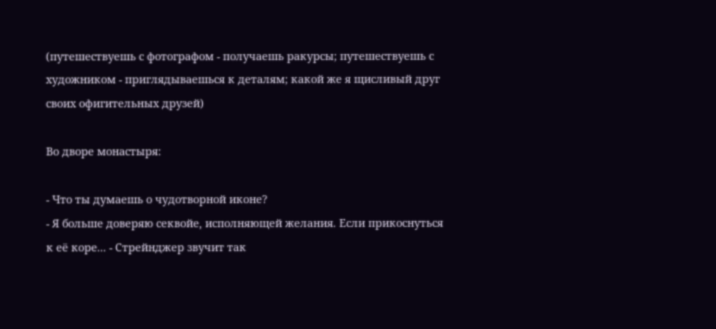(путешествуешь с фотографом - получаешь ракурсы; путешествуешь с художником - приглядываешься к деталям; какой же я щисливый друг своих офигительных друзей)

Во дворе монастыря:

- Что ты думаешь о чудотворной иконе?
- Я больше доверяю секвойе, исполняющей желания. Если прикоснуться к её коре... - Стрейнджер звучит так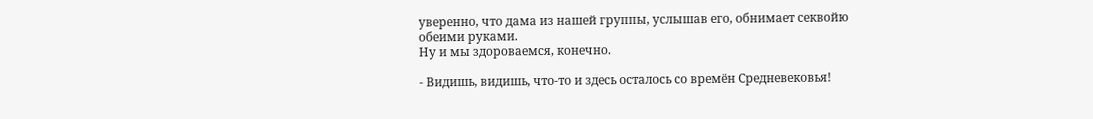уверенно, что дама из нашей группы, услышав его, обнимает секвойю обеими руками.
Ну и мы здороваемся, конечно.

- Видишь, видишь, что-то и здесь осталось со времён Средневековья!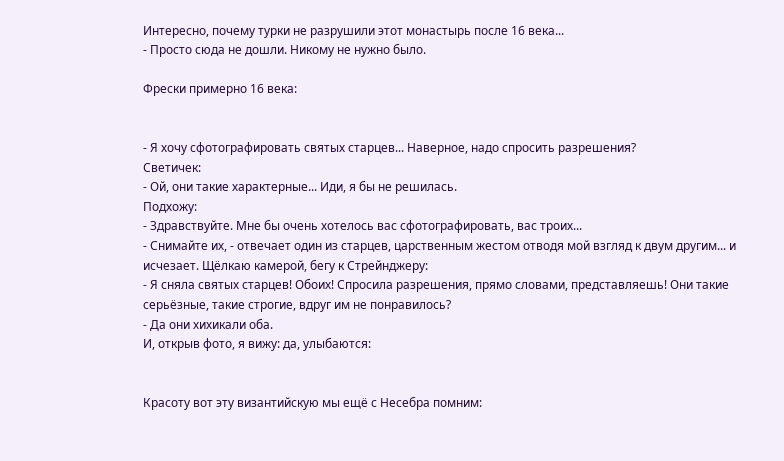Интересно, почему турки не разрушили этот монастырь после 16 века...
- Просто сюда не дошли. Никому не нужно было.

Фрески примерно 16 века:


- Я хочу сфотографировать святых старцев... Наверное, надо спросить разрешения?
Светичек:
- Ой, они такие характерные... Иди, я бы не решилась.
Подхожу:
- Здравствуйте. Мне бы очень хотелось вас сфотографировать, вас троих...
- Снимайте их, - отвечает один из старцев, царственным жестом отводя мой взгляд к двум другим... и исчезает. Щёлкаю камерой, бегу к Стрейнджеру:
- Я сняла святых старцев! Обоих! Спросила разрешения, прямо словами, представляешь! Они такие серьёзные, такие строгие, вдруг им не понравилось?
- Да они хихикали оба.
И, открыв фото, я вижу: да, улыбаются:


Красоту вот эту византийскую мы ещё с Несебра помним: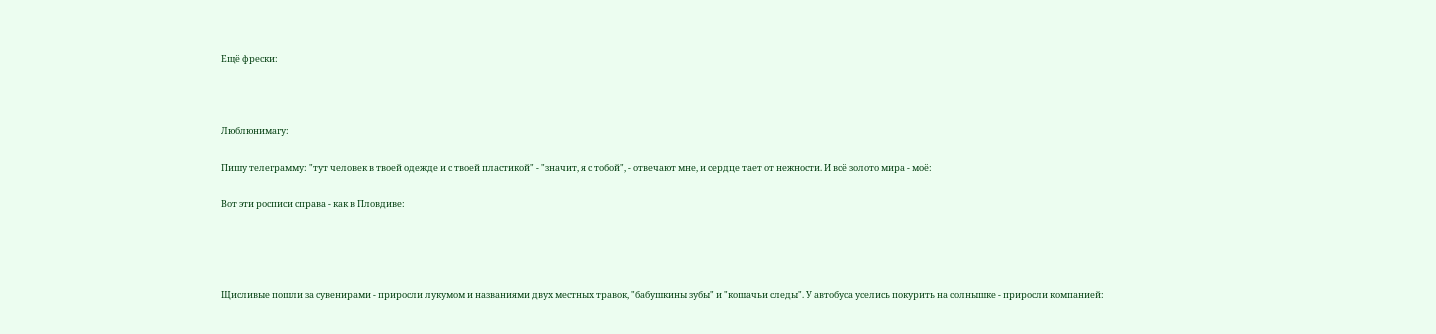Ещё фрески:



Люблюнимагу:

Пишу телеграмму: "тут человек в твоей одежде и с твоей пластикой" - "значит, я с тобой", - отвечают мне, и сердце тает от нежности. И всё золото мира - моё:

Вот эти росписи справа - как в Пловдиве:




Щисливые пошли за сувенирами - приросли лукумом и названиями двух местных травок, "бабушкины зубы" и "кошачьи следы". У автобуса уселись покурить на солнышке - приросли компанией: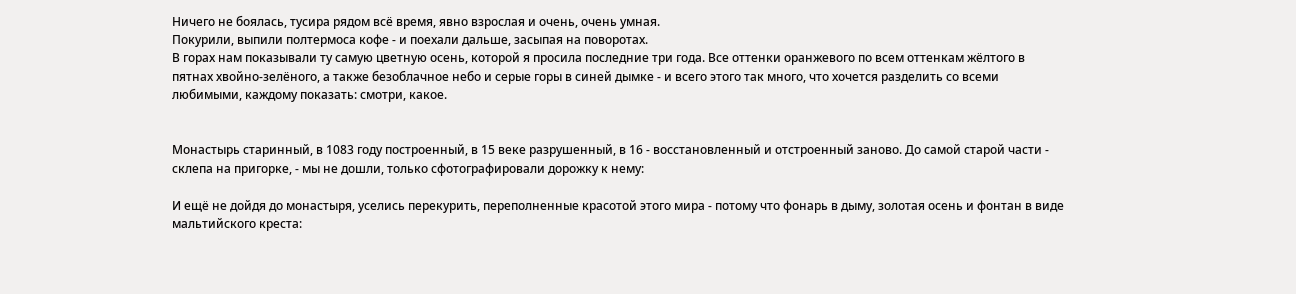Ничего не боялась, тусира рядом всё время, явно взрослая и очень, очень умная.
Покурили, выпили полтермоса кофе - и поехали дальше, засыпая на поворотах.
В горах нам показывали ту самую цветную осень, которой я просила последние три года. Все оттенки оранжевого по всем оттенкам жёлтого в пятнах хвойно-зелёного, а также безоблачное небо и серые горы в синей дымке - и всего этого так много, что хочется разделить со всеми любимыми, каждому показать: смотри, какое.


Монастырь старинный, в 1083 году построенный, в 15 веке разрушенный, в 16 - восстановленный и отстроенный заново. До самой старой части - склепа на пригорке, - мы не дошли, только сфотографировали дорожку к нему:

И ещё не дойдя до монастыря, уселись перекурить, переполненные красотой этого мира - потому что фонарь в дыму, золотая осень и фонтан в виде мальтийского креста: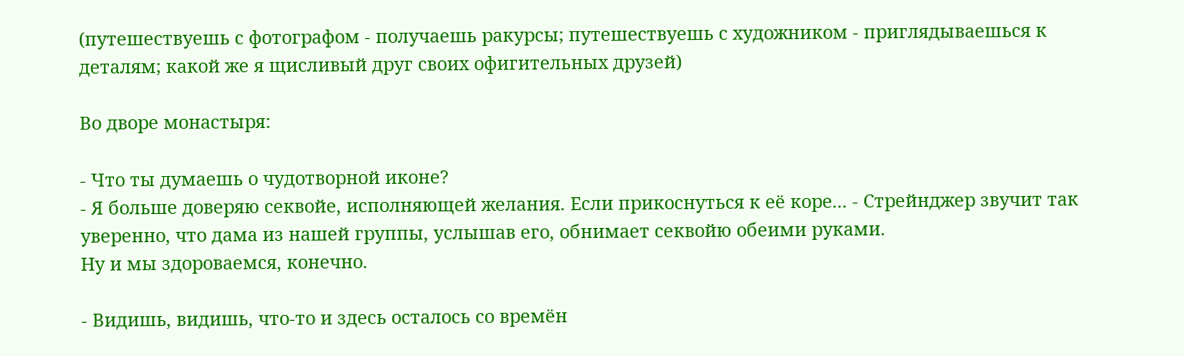(путешествуешь с фотографом - получаешь ракурсы; путешествуешь с художником - приглядываешься к деталям; какой же я щисливый друг своих офигительных друзей)

Во дворе монастыря:

- Что ты думаешь о чудотворной иконе?
- Я больше доверяю секвойе, исполняющей желания. Если прикоснуться к её коре... - Стрейнджер звучит так уверенно, что дама из нашей группы, услышав его, обнимает секвойю обеими руками.
Ну и мы здороваемся, конечно.

- Видишь, видишь, что-то и здесь осталось со времён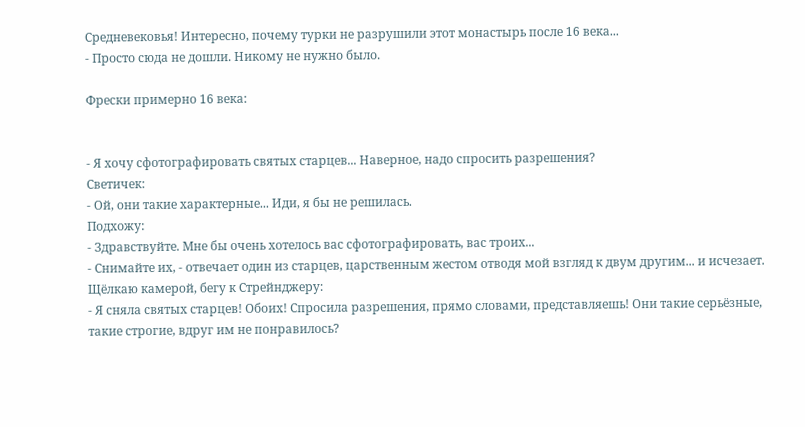Средневековья! Интересно, почему турки не разрушили этот монастырь после 16 века...
- Просто сюда не дошли. Никому не нужно было.

Фрески примерно 16 века:


- Я хочу сфотографировать святых старцев... Наверное, надо спросить разрешения?
Светичек:
- Ой, они такие характерные... Иди, я бы не решилась.
Подхожу:
- Здравствуйте. Мне бы очень хотелось вас сфотографировать, вас троих...
- Снимайте их, - отвечает один из старцев, царственным жестом отводя мой взгляд к двум другим... и исчезает. Щёлкаю камерой, бегу к Стрейнджеру:
- Я сняла святых старцев! Обоих! Спросила разрешения, прямо словами, представляешь! Они такие серьёзные, такие строгие, вдруг им не понравилось?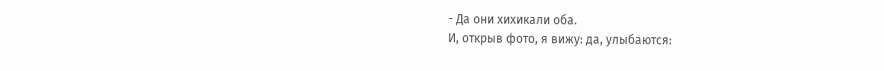- Да они хихикали оба.
И, открыв фото, я вижу: да, улыбаются: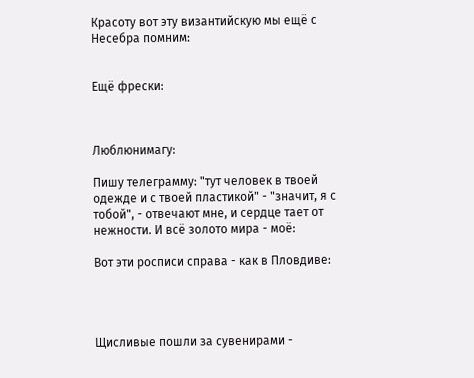Красоту вот эту византийскую мы ещё с Несебра помним:


Ещё фрески:



Люблюнимагу:

Пишу телеграмму: "тут человек в твоей одежде и с твоей пластикой" - "значит, я с тобой", - отвечают мне, и сердце тает от нежности. И всё золото мира - моё:

Вот эти росписи справа - как в Пловдиве:




Щисливые пошли за сувенирами -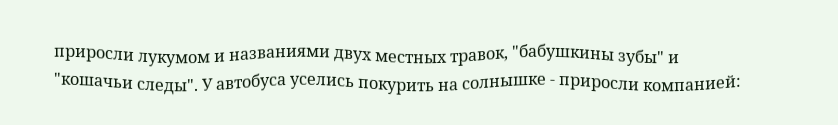приросли лукумом и названиями двух местных травок, "бабушкины зубы" и "кошачьи следы". У автобуса уселись покурить на солнышке - приросли компанией: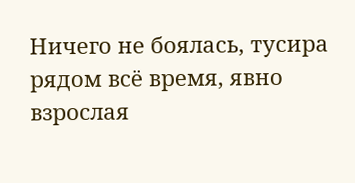Ничего не боялась, тусира рядом всё время, явно взрослая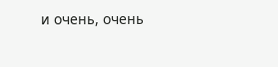и очень, очень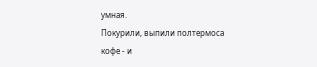умная.
Покурили, выпили полтермоса кофе - и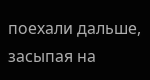поехали дальше, засыпая на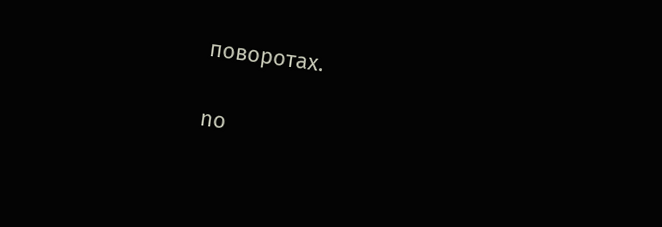поворотах.

no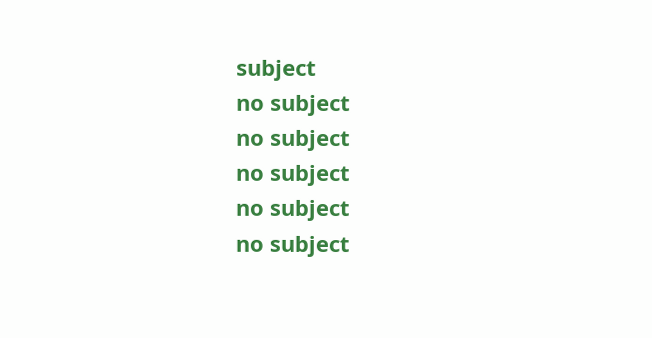subject
no subject
no subject
no subject
no subject
no subject